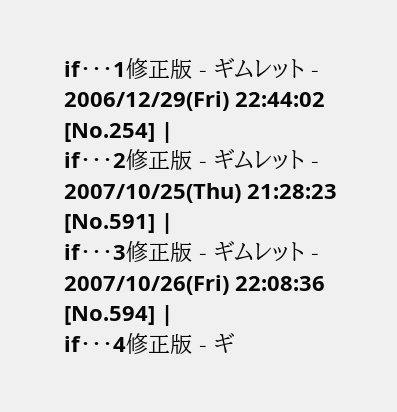if・・・1修正版 - ギムレット - 2006/12/29(Fri) 22:44:02 [No.254] |
if・・・2修正版 - ギムレット - 2007/10/25(Thu) 21:28:23 [No.591] |
if・・・3修正版 - ギムレット - 2007/10/26(Fri) 22:08:36 [No.594] |
if・・・4修正版 - ギ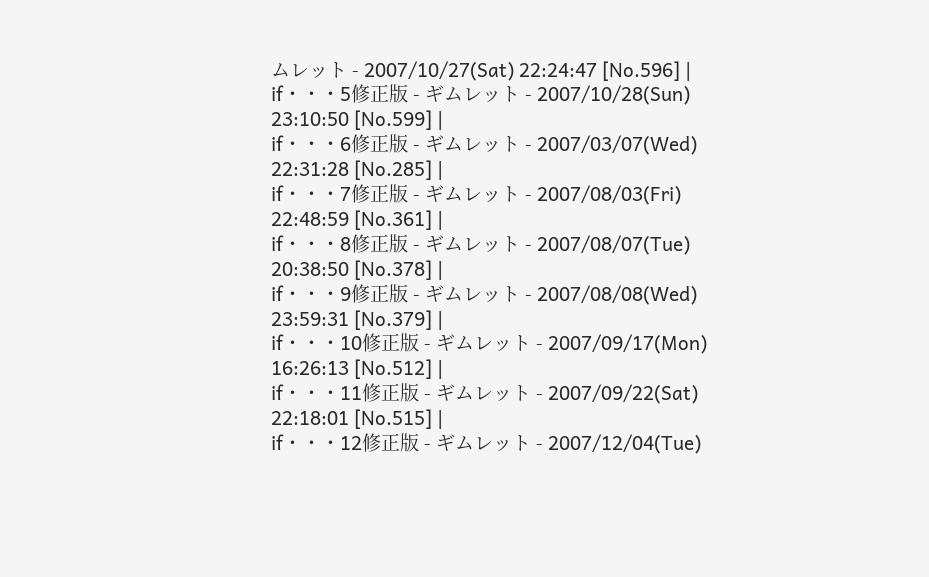ムレット - 2007/10/27(Sat) 22:24:47 [No.596] |
if・・・5修正版 - ギムレット - 2007/10/28(Sun) 23:10:50 [No.599] |
if・・・6修正版 - ギムレット - 2007/03/07(Wed) 22:31:28 [No.285] |
if・・・7修正版 - ギムレット - 2007/08/03(Fri) 22:48:59 [No.361] |
if・・・8修正版 - ギムレット - 2007/08/07(Tue) 20:38:50 [No.378] |
if・・・9修正版 - ギムレット - 2007/08/08(Wed) 23:59:31 [No.379] |
if・・・10修正版 - ギムレット - 2007/09/17(Mon) 16:26:13 [No.512] |
if・・・11修正版 - ギムレット - 2007/09/22(Sat) 22:18:01 [No.515] |
if・・・12修正版 - ギムレット - 2007/12/04(Tue)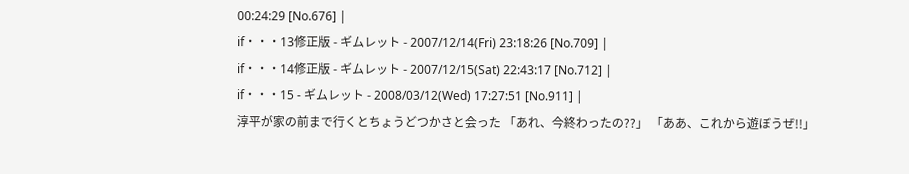00:24:29 [No.676] |
if・・・13修正版 - ギムレット - 2007/12/14(Fri) 23:18:26 [No.709] |
if・・・14修正版 - ギムレット - 2007/12/15(Sat) 22:43:17 [No.712] |
if・・・15 - ギムレット - 2008/03/12(Wed) 17:27:51 [No.911] |
淳平が家の前まで行くとちょうどつかさと会った 「あれ、今終わったの??」 「ああ、これから遊ぼうぜ!!」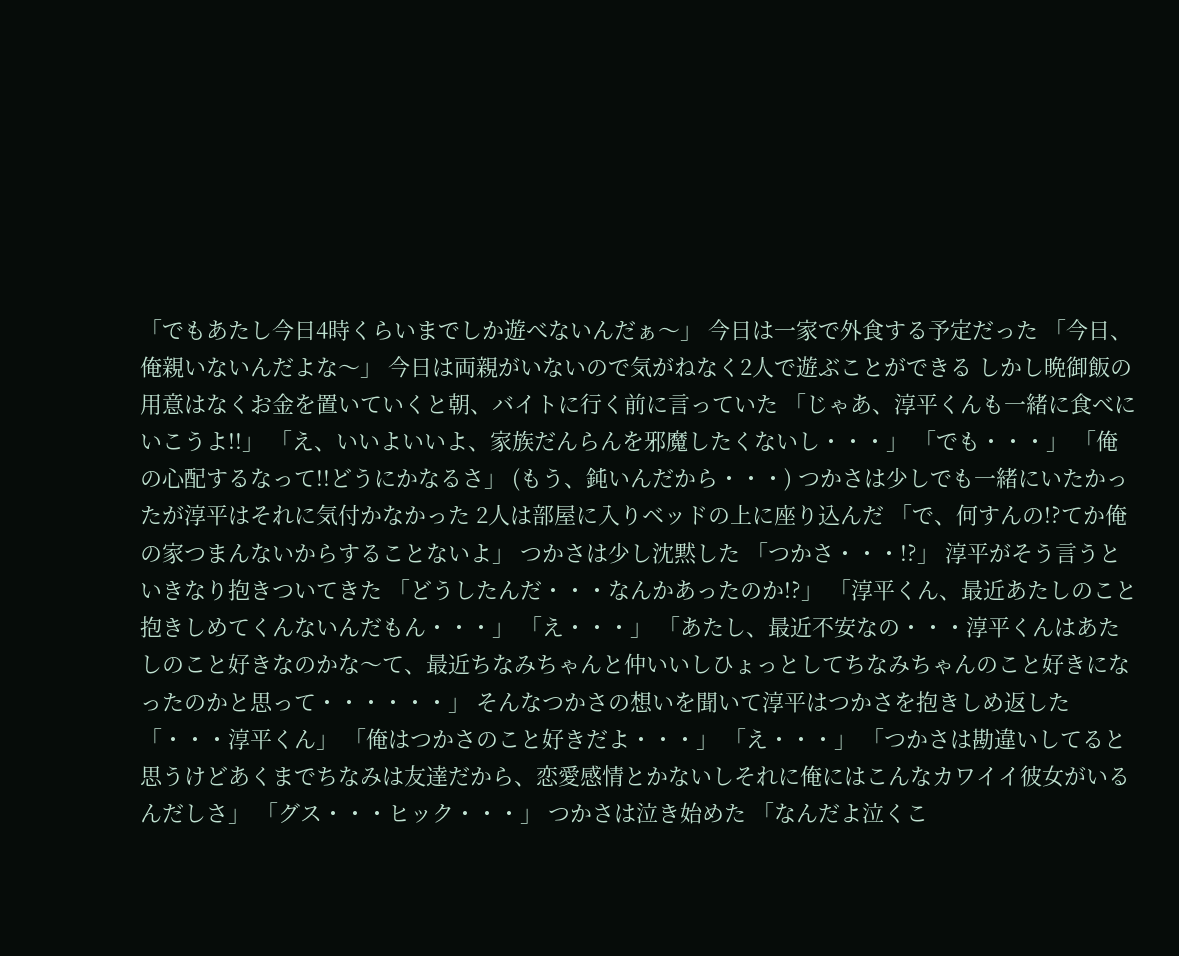「でもあたし今日4時くらいまでしか遊べないんだぁ〜」 今日は一家で外食する予定だった 「今日、俺親いないんだよな〜」 今日は両親がいないので気がねなく2人で遊ぶことができる しかし晩御飯の用意はなくお金を置いていくと朝、バイトに行く前に言っていた 「じゃあ、淳平くんも一緒に食べにいこうよ!!」 「え、いいよいいよ、家族だんらんを邪魔したくないし・・・」 「でも・・・」 「俺の心配するなって!!どうにかなるさ」 (もう、鈍いんだから・・・) つかさは少しでも一緒にいたかったが淳平はそれに気付かなかった 2人は部屋に入りベッドの上に座り込んだ 「で、何すんの!?てか俺の家つまんないからすることないよ」 つかさは少し沈黙した 「つかさ・・・!?」 淳平がそう言うといきなり抱きついてきた 「どうしたんだ・・・なんかあったのか!?」 「淳平くん、最近あたしのこと抱きしめてくんないんだもん・・・」 「え・・・」 「あたし、最近不安なの・・・淳平くんはあたしのこと好きなのかな〜て、最近ちなみちゃんと仲いいしひょっとしてちなみちゃんのこと好きになったのかと思って・・・・・・」 そんなつかさの想いを聞いて淳平はつかさを抱きしめ返した 「・・・淳平くん」 「俺はつかさのこと好きだよ・・・」 「え・・・」 「つかさは勘違いしてると思うけどあくまでちなみは友達だから、恋愛感情とかないしそれに俺にはこんなカワイイ彼女がいるんだしさ」 「グス・・・ヒック・・・」 つかさは泣き始めた 「なんだよ泣くこ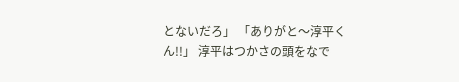とないだろ」 「ありがと〜淳平くん!!」 淳平はつかさの頭をなで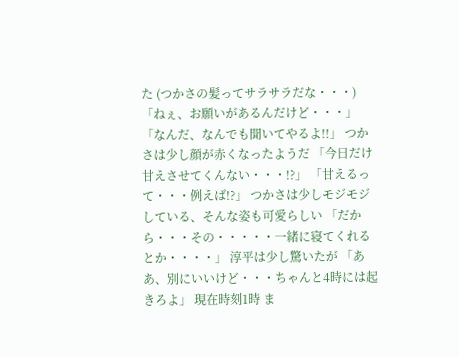た (つかさの髪ってサラサラだな・・・) 「ねぇ、お願いがあるんだけど・・・」 「なんだ、なんでも聞いてやるよ!!」 つかさは少し顔が赤くなったようだ 「今日だけ甘えさせてくんない・・・!?」 「甘えるって・・・例えば!?」 つかさは少しモジモジしている、そんな姿も可愛らしい 「だから・・・その・・・・・一緒に寝てくれるとか・・・・」 淳平は少し驚いたが 「ああ、別にいいけど・・・ちゃんと4時には起きろよ」 現在時刻1時 ま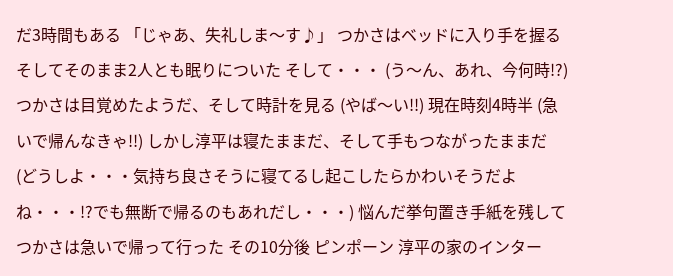だ3時間もある 「じゃあ、失礼しま〜す♪」 つかさはベッドに入り手を握る そしてそのまま2人とも眠りについた そして・・・ (う〜ん、あれ、今何時!?) つかさは目覚めたようだ、そして時計を見る (やば〜い!!) 現在時刻4時半 (急いで帰んなきゃ!!) しかし淳平は寝たままだ、そして手もつながったままだ (どうしよ・・・気持ち良さそうに寝てるし起こしたらかわいそうだよね・・・!?でも無断で帰るのもあれだし・・・) 悩んだ挙句置き手紙を残してつかさは急いで帰って行った その10分後 ピンポーン 淳平の家のインター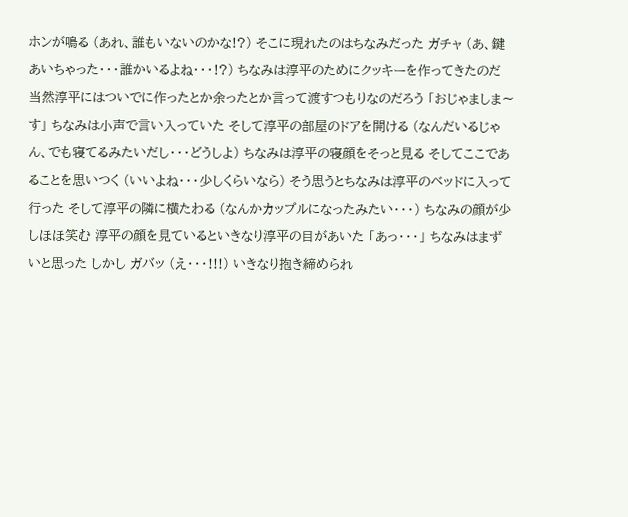ホンが鳴る (あれ、誰もいないのかな!?) そこに現れたのはちなみだった ガチャ (あ、鍵あいちゃった・・・誰かいるよね・・・!?) ちなみは淳平のためにクッキーを作ってきたのだ 当然淳平にはついでに作ったとか余ったとか言って渡すつもりなのだろう 「おじゃましま〜す」 ちなみは小声で言い入っていた そして淳平の部屋のドアを開ける (なんだいるじゃん、でも寝てるみたいだし・・・どうしよ) ちなみは淳平の寝顔をそっと見る そしてここであることを思いつく (いいよね・・・少しくらいなら) そう思うとちなみは淳平のベッドに入って行った そして淳平の隣に横たわる (なんかカップルになったみたい・・・) ちなみの顔が少しほほ笑む 淳平の顔を見ているといきなり淳平の目があいた 「あっ・・・」 ちなみはまずいと思った しかし ガバッ (え・・・!!!) いきなり抱き締められ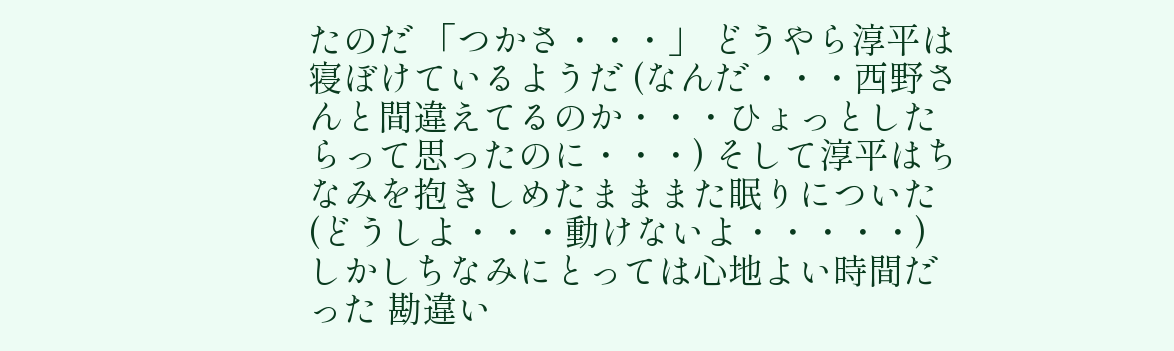たのだ 「つかさ・・・」 どうやら淳平は寝ぼけているようだ (なんだ・・・西野さんと間違えてるのか・・・ひょっとしたらって思ったのに・・・) そして淳平はちなみを抱きしめたまままた眠りについた (どうしよ・・・動けないよ・・・・・) しかしちなみにとっては心地よい時間だった 勘違い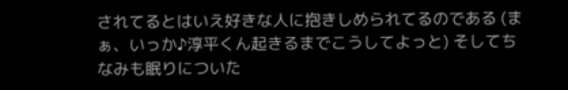されてるとはいえ好きな人に抱きしめられてるのである (まぁ、いっか♪淳平くん起きるまでこうしてよっと) そしてちなみも眠りについた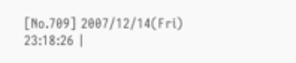[No.709] 2007/12/14(Fri) 23:18:26 |